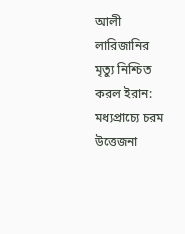আলী লারিজানির মৃত্যু নিশ্চিত করল ইরান: মধ্যপ্রাচ্যে চরম উত্তেজনা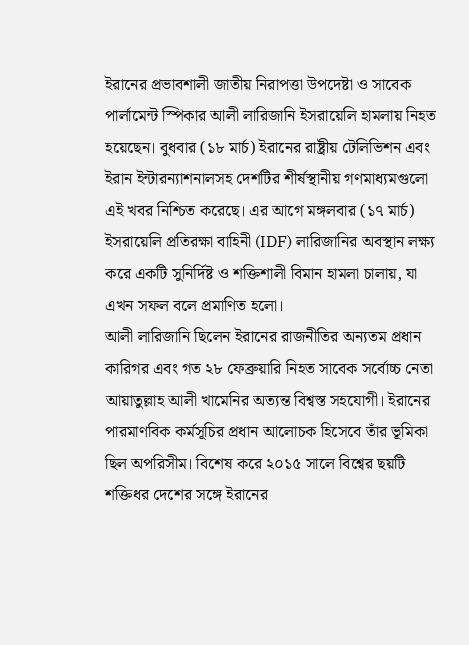ইরানের প্রভাবশালী জাতীয় নিরাপত্তা উপদেষ্টা ও সাবেক পার্লামেন্ট স্পিকার আলী লারিজানি ইসরায়েলি হামলায় নিহত হয়েছেন। বুধবার (১৮ মার্চ) ইরানের রাষ্ট্রীয় টেলিভিশন এবং ইরান ইন্টারন্যাশনালসহ দেশটির শীর্ষস্থানীয় গণমাধ্যমগুলো এই খবর নিশ্চিত করেছে। এর আগে মঙ্গলবার (১৭ মার্চ) ইসরায়েলি প্রতিরক্ষা বাহিনী (IDF) লারিজানির অবস্থান লক্ষ্য করে একটি সুনির্দিষ্ট ও শক্তিশালী বিমান হামলা চালায়, যা এখন সফল বলে প্রমাণিত হলো।
আলী লারিজানি ছিলেন ইরানের রাজনীতির অন্যতম প্রধান কারিগর এবং গত ২৮ ফেব্রুয়ারি নিহত সাবেক সর্বোচ্চ নেতা আয়াতুল্লাহ আলী খামেনির অত্যন্ত বিশ্বস্ত সহযোগী। ইরানের পারমাণবিক কর্মসূচির প্রধান আলোচক হিসেবে তাঁর ভূমিকা ছিল অপরিসীম। বিশেষ করে ২০১৫ সালে বিশ্বের ছয়টি শক্তিধর দেশের সঙ্গে ইরানের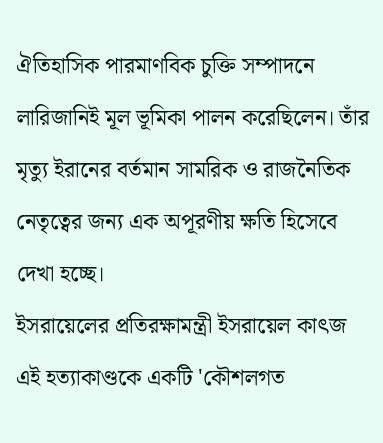ঐতিহাসিক পারমাণবিক চুক্তি সম্পাদনে লারিজানিই মূল ভূমিকা পালন করেছিলেন। তাঁর মৃত্যু ইরানের বর্তমান সামরিক ও রাজনৈতিক নেতৃত্বের জন্য এক অপূরণীয় ক্ষতি হিসেবে দেখা হচ্ছে।
ইসরায়েলের প্রতিরক্ষামন্ত্রী ইসরায়েল কাৎজ এই হত্যাকাণ্ডকে একটি 'কৌশলগত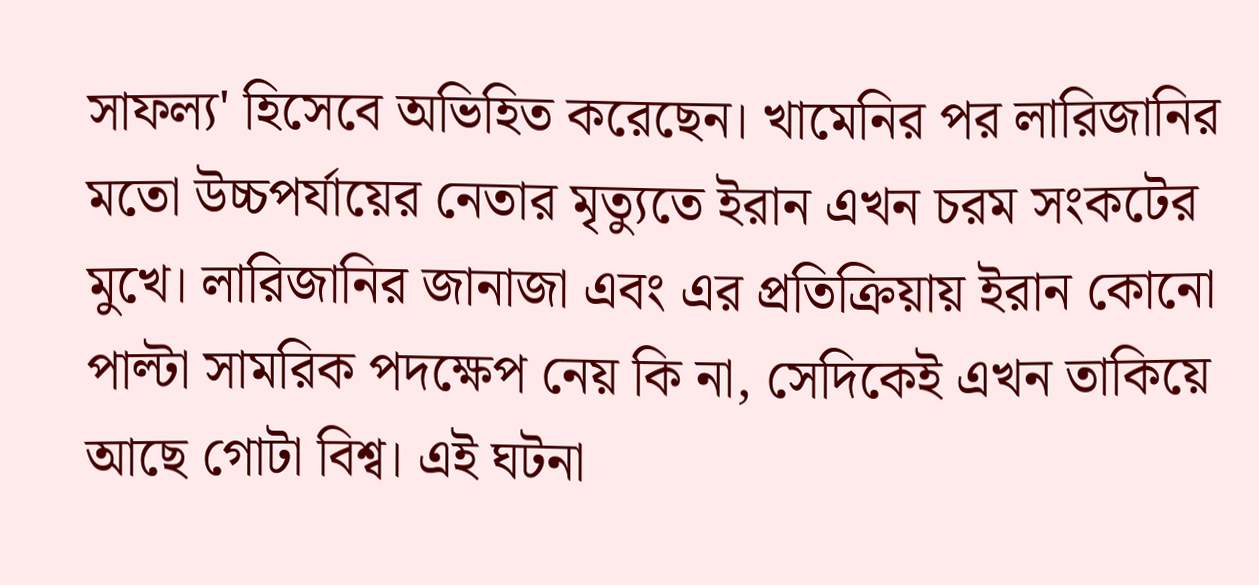সাফল্য' হিসেবে অভিহিত করেছেন। খামেনির পর লারিজানির মতো উচ্চপর্যায়ের নেতার মৃত্যুতে ইরান এখন চরম সংকটের মুখে। লারিজানির জানাজা এবং এর প্রতিক্রিয়ায় ইরান কোনো পাল্টা সামরিক পদক্ষেপ নেয় কি না, সেদিকেই এখন তাকিয়ে আছে গোটা বিশ্ব। এই ঘটনা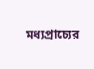মধ্যপ্রাচ্যের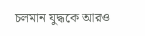চলমান যুদ্ধকে আরও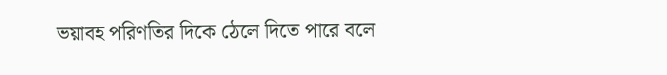ভয়াবহ পরিণতির দিকে ঠেলে দিতে পারে বলে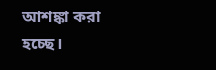আশঙ্কা করা হচ্ছে।